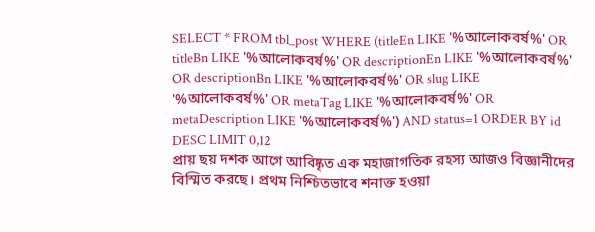SELECT * FROM tbl_post WHERE (titleEn LIKE '%আলোকবর্ষ%' OR titleBn LIKE '%আলোকবর্ষ%' OR descriptionEn LIKE '%আলোকবর্ষ%' OR descriptionBn LIKE '%আলোকবর্ষ%' OR slug LIKE '%আলোকবর্ষ%' OR metaTag LIKE '%আলোকবর্ষ%' OR metaDescription LIKE '%আলোকবর্ষ%') AND status=1 ORDER BY id DESC LIMIT 0,12
প্রায় ছয় দশক আগে আবিষ্কৃত এক মহাজাগতিক রহস্য আজও বিজ্ঞানীদের বিস্মিত করছে। প্রথম নিশ্চিতভাবে শনাক্ত হওয়া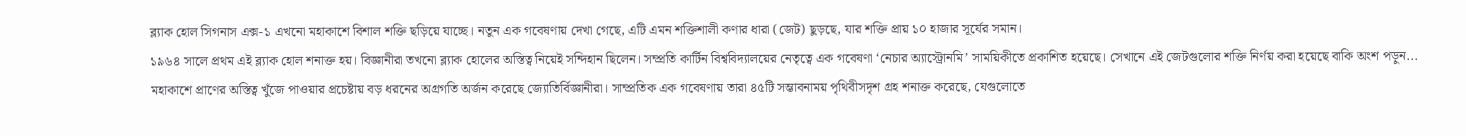ব্ল্যাক হোল সিগনাস এক্স-১ এখনো মহাকাশে বিশাল শক্তি ছড়িয়ে যাচ্ছে। নতুন এক গবেষণায় দেখা গেছে, এটি এমন শক্তিশালী কণার ধারা (জেট) ছুড়ছে, যার শক্তি প্রায় ১০ হাজার সূর্যের সমান।
১৯৬৪ সালে প্রথম এই ব্ল্যাক হোল শনাক্ত হয়। বিজ্ঞানীরা তখনো ব্ল্যাক হোলের অস্তিত্ব নিয়েই সন্দিহান ছিলেন। সম্প্রতি কার্টিন বিশ্ববিদ্যালয়ের নেতৃত্বে এক গবেষণা ‘নেচার অ্যাস্ট্রোনমি’ সাময়িকীতে প্রকাশিত হয়েছে। সেখানে এই জেটগুলোর শক্তি নির্ণয় করা হয়েছে বাকি অংশ পড়ুন...
মহাকাশে প্রাণের অস্তিত্ব খুঁজে পাওয়ার প্রচেষ্টায় বড় ধরনের অগ্রগতি অর্জন করেছে জ্যোতির্বিজ্ঞানীরা। সাম্প্রতিক এক গবেষণায় তারা ৪৫টি সম্ভাবনাময় পৃথিবীসদৃশ গ্রহ শনাক্ত করেছে, যেগুলোতে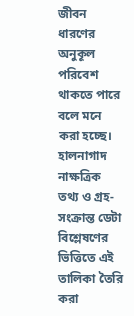জীবন ধারণের অনুকূল পরিবেশ থাকতে পারে বলে মনে করা হচ্ছে।
হালনাগাদ নাক্ষত্রিক তথ্য ও গ্রহ-সংক্রান্ত ডেটা বিশ্লেষণের ভিত্তিতে এই তালিকা তৈরি করা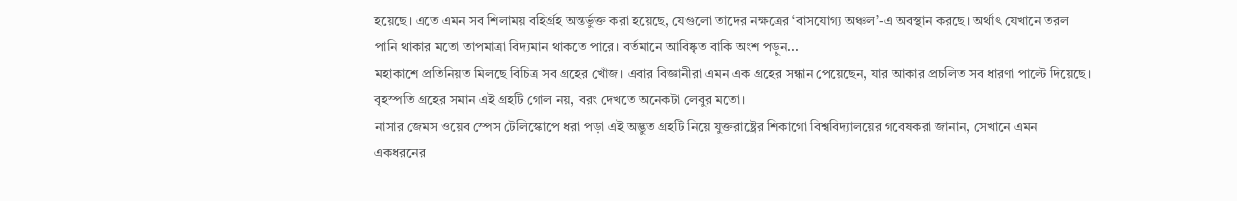হয়েছে। এতে এমন সব শিলাময় বহির্গ্রহ অন্তর্ভুক্ত করা হয়েছে, যেগুলো তাদের নক্ষত্রের ‘বাসযোগ্য অঞ্চল’-এ অবস্থান করছে। অর্থাৎ যেখানে তরল পানি থাকার মতো তাপমাত্রা বিদ্যমান থাকতে পারে। বর্তমানে আবিষ্কৃত বাকি অংশ পড়ুন...
মহাকাশে প্রতিনিয়ত মিলছে বিচিত্র সব গ্রহের খোঁজ। এবার বিজ্ঞানীরা এমন এক গ্রহের সন্ধান পেয়েছেন, যার আকার প্রচলিত সব ধারণা পাল্টে দিয়েছে। বৃহস্পতি গ্রহের সমান এই গ্রহটি গোল নয়, বরং দেখতে অনেকটা লেবুর মতো।
নাসার জেমস ওয়েব স্পেস টেলিস্কোপে ধরা পড়া এই অদ্ভুত গ্রহটি নিয়ে যুক্তরাষ্ট্রের শিকাগো বিশ্ববিদ্যালয়ের গবেষকরা জানান, সেখানে এমন একধরনের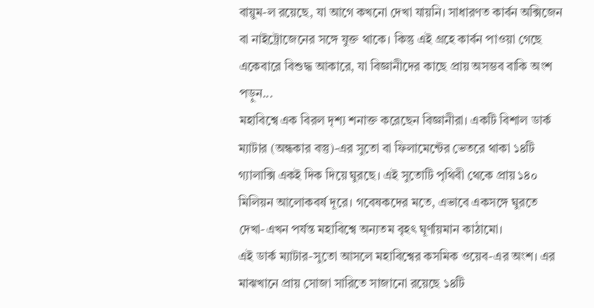বায়ুম-ল রয়েছে, যা আগে কখনো দেখা যায়নি। সাধারণত কার্বন অক্সিজেন বা নাইট্রোজেনের সঙ্গে যুক্ত থাকে। কিন্তু এই গ্রহে কার্বন পাওয়া গেছে একেবারে বিশুদ্ধ আকারে, যা বিজ্ঞানীদের কাছে প্রায় অসম্ভব বাকি অংশ পড়ুন...
মহাবিশ্বে এক বিরল দৃশ্য শনাক্ত করেছেন বিজ্ঞানীরা। একটি বিশাল ডার্ক ম্যাটার (অন্ধকার বস্তু)-এর সুতো বা ফিলামেন্টের ভেতরে থাকা ১৪টি গ্যালাক্সি একই দিক দিয়ে ঘুরছে। এই সুতোটি পৃথিবী থেকে প্রায় ১৪০ মিলিয়ন আলোকবর্ষ দূরে। গবেষকদের মতে, এভাবে একসঙ্গে ঘুরতে দেখা-এখন পর্যন্ত মহাবিশ্বে অন্যতম বৃহৎ ঘূর্ণায়মান কাঠামো।
এই ডার্ক ম্যাটার-সুতো আসলে মহাবিশ্বের কসমিক ওয়েব-এর অংশ। এর মাঝখানে প্রায় সোজা সারিতে সাজানো রয়েছে ১৪টি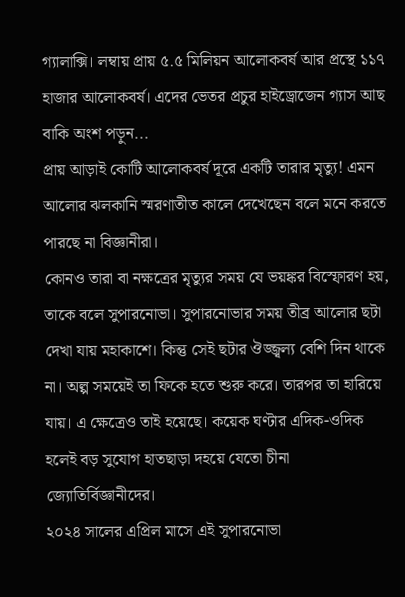গ্যালাক্সি। লম্বায় প্রায় ৫.৫ মিলিয়ন আলোকবর্ষ আর প্রস্থে ১১৭ হাজার আলোকবর্ষ। এদের ভেতর প্রচুর হাইড্রোজেন গ্যাস আছ বাকি অংশ পড়ুন...
প্রায় আড়াই কোটি আলোকবর্ষ দূরে একটি তারার মৃত্যু! এমন আলোর ঝলকানি স্মরণাতীত কালে দেখেছেন বলে মনে করতে পারছে না বিজ্ঞানীরা।
কোনও তারা বা নক্ষত্রের মৃত্যুর সময় যে ভয়ঙ্কর বিস্ফোরণ হয়, তাকে বলে সুপারনোভা। সুপারনোভার সময় তীব্র আলোর ছটা দেখা যায় মহাকাশে। কিন্তু সেই ছটার ঔজ্জ্বল্য বেশি দিন থাকে না। অল্প সময়েই তা ফিকে হতে শুরু করে। তারপর তা হারিয়ে যায়। এ ক্ষেত্রেও তাই হয়েছে। কয়েক ঘণ্টার এদিক-ওদিক হলেই বড় সুযোগ হাতছাড়া দহয়ে যেতো চীনা জ্যোতির্বিজ্ঞানীদের।
২০২৪ সালের এপ্রিল মাসে এই সুপারনোভা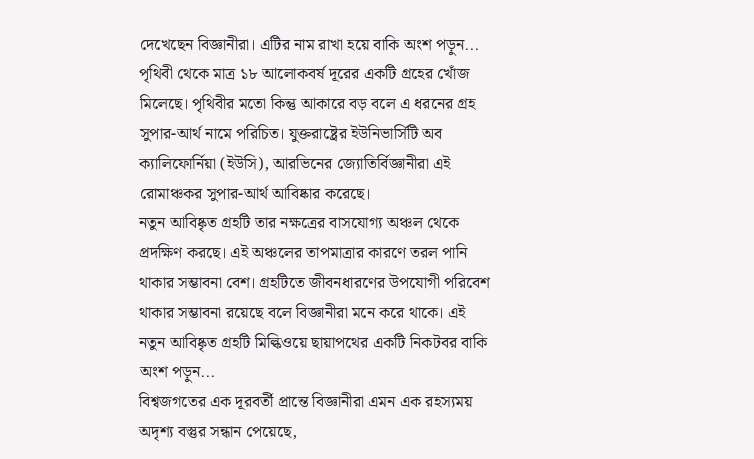দেখেছেন বিজ্ঞানীরা। এটির নাম রাখা হয়ে বাকি অংশ পড়ুন...
পৃথিবী থেকে মাত্র ১৮ আলোকবর্ষ দূরের একটি গ্রহের খোঁজ মিলেছে। পৃথিবীর মতো কিন্তু আকারে বড় বলে এ ধরনের গ্রহ সুপার-আর্থ নামে পরিচিত। যুক্তরাষ্ট্রের ইউনিভার্সিটি অব ক্যালিফোর্নিয়া (ইউসি), আরভিনের জ্যোতির্বিজ্ঞানীরা এই রোমাঞ্চকর সুপার-আর্থ আবিষ্কার করেছে।
নতুন আবিষ্কৃত গ্রহটি তার নক্ষত্রের বাসযোগ্য অঞ্চল থেকে প্রদক্ষিণ করছে। এই অঞ্চলের তাপমাত্রার কারণে তরল পানি থাকার সম্ভাবনা বেশ। গ্রহটিতে জীবনধারণের উপযোগী পরিবেশ থাকার সম্ভাবনা রয়েছে বলে বিজ্ঞানীরা মনে করে থাকে। এই নতুন আবিষ্কৃত গ্রহটি মিল্কিওয়ে ছায়াপথের একটি নিকটবর বাকি অংশ পড়ুন...
বিশ্বজগতের এক দূরবর্তী প্রান্তে বিজ্ঞানীরা এমন এক রহস্যময় অদৃশ্য বস্তুর সন্ধান পেয়েছে,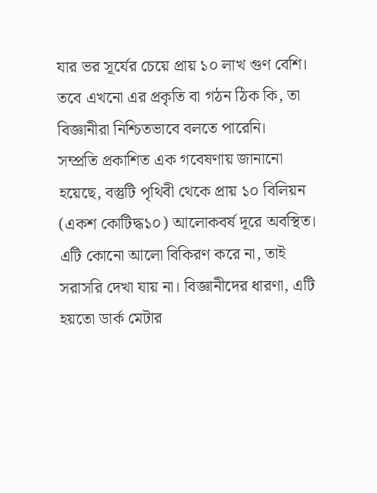যার ভর সূর্যের চেয়ে প্রায় ১০ লাখ গুণ বেশি। তবে এখনো এর প্রকৃতি বা গঠন ঠিক কি, তা বিজ্ঞানীরা নিশ্চিতভাবে বলতে পারেনি।
সম্প্রতি প্রকাশিত এক গবেষণায় জানানো হয়েছে, বস্তুটি পৃথিবী থেকে প্রায় ১০ বিলিয়ন (একশ কোটিদ্ধ১০) আলোকবর্ষ দূরে অবস্থিত। এটি কোনো আলো বিকিরণ করে না, তাই সরাসরি দেখা যায় না। বিজ্ঞানীদের ধারণা, এটি হয়তো ডার্ক মেটার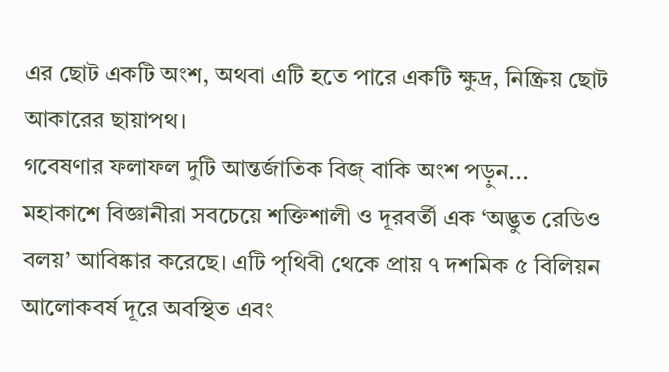এর ছোট একটি অংশ, অথবা এটি হতে পারে একটি ক্ষুদ্র, নিষ্ক্রিয় ছোট আকারের ছায়াপথ।
গবেষণার ফলাফল দুটি আন্তর্জাতিক বিজ্ বাকি অংশ পড়ুন...
মহাকাশে বিজ্ঞানীরা সবচেয়ে শক্তিশালী ও দূরবর্তী এক ‘অদ্ভুত রেডিও বলয়’ আবিষ্কার করেছে। এটি পৃথিবী থেকে প্রায় ৭ দশমিক ৫ বিলিয়ন আলোকবর্ষ দূরে অবস্থিত এবং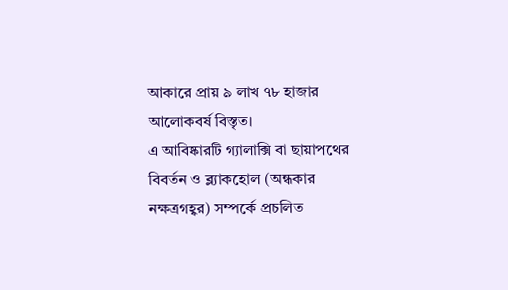আকারে প্রায় ৯ লাখ ৭৮ হাজার আলোকবর্ষ বিস্তৃত।
এ আবিষ্কারটি গ্যালাক্সি বা ছায়াপথের বিবর্তন ও ব্ল্যাকহোল (অন্ধকার নক্ষত্রগহ্বর) সম্পর্কে প্রচলিত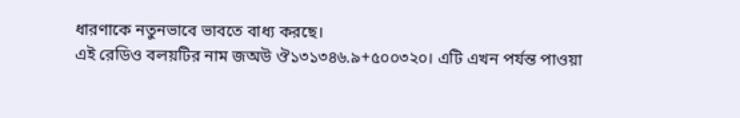ধারণাকে নতুনভাবে ভাবতে বাধ্য করছে।
এই রেডিও বলয়টির নাম জঅউ ঔ১৩১৩৪৬.৯+৫০০৩২০। এটি এখন পর্যন্ত পাওয়া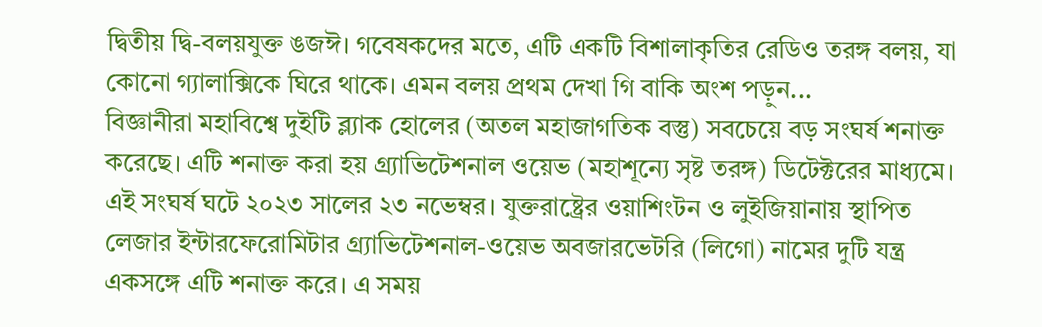দ্বিতীয় দ্বি-বলয়যুক্ত ঙজঈ। গবেষকদের মতে, এটি একটি বিশালাকৃতির রেডিও তরঙ্গ বলয়, যা কোনো গ্যালাক্সিকে ঘিরে থাকে। এমন বলয় প্রথম দেখা গি বাকি অংশ পড়ুন...
বিজ্ঞানীরা মহাবিশ্বে দুইটি ব্ল্যাক হোলের (অতল মহাজাগতিক বস্তু) সবচেয়ে বড় সংঘর্ষ শনাক্ত করেছে। এটি শনাক্ত করা হয় গ্র্যাভিটেশনাল ওয়েভ (মহাশূন্যে সৃষ্ট তরঙ্গ) ডিটেক্টরের মাধ্যমে।
এই সংঘর্ষ ঘটে ২০২৩ সালের ২৩ নভেম্বর। যুক্তরাষ্ট্রের ওয়াশিংটন ও লুইজিয়ানায় স্থাপিত লেজার ইন্টারফেরোমিটার গ্র্যাভিটেশনাল-ওয়েভ অবজারভেটরি (লিগো) নামের দুটি যন্ত্র একসঙ্গে এটি শনাক্ত করে। এ সময়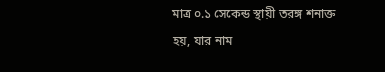মাত্র ০.১ সেকেন্ড স্থায়ী তরঙ্গ শনাক্ত হয়, যার নাম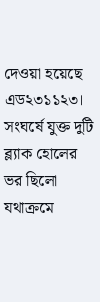দেওয়া হয়েছে এড২৩১১২৩।
সংঘর্ষে যুক্ত দুটি ব্ল্যাক হোলের ভর ছিলো যথাক্রমে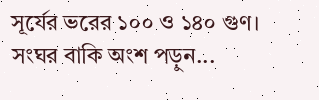সূর্যের ভরের ১০০ ও ১৪০ গুণ। সংঘর বাকি অংশ পড়ুন...